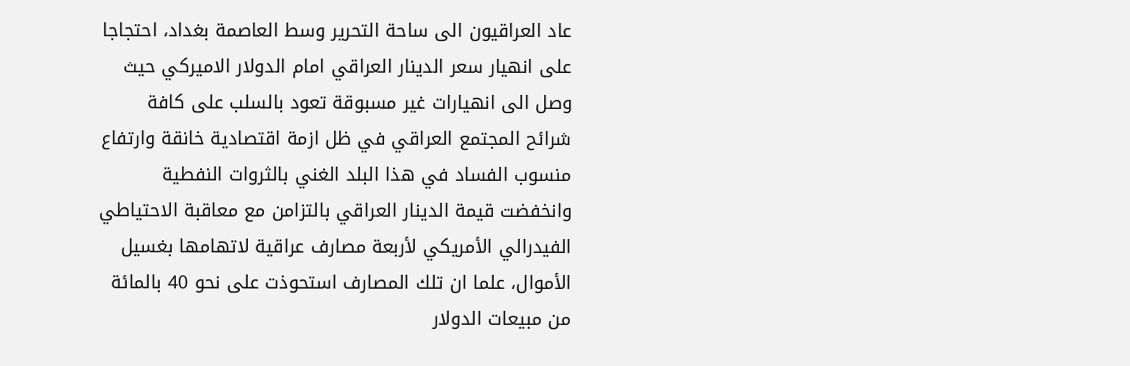عاد العراقيون الى ساحة التحرير وسط العاصمة بغداد، احتجاجا على انهيار سعر الدينار العراقي امام الدولار الاميركي حيث وصل الى انهيارات غير مسبوقة تعود بالسلب على كافة شرائح المجتمع العراقي في ظل ازمة اقتصادية خانقة وارتفاع منسوب الفساد في هذا البلد الغني بالثروات النفطية
وانخفضت قيمة الدينار العراقي بالتزامن مع معاقبة الاحتياطي الفيدرالي الأمريكي لأربعة مصارف عراقية لاتهامها بغسيل الأموال، علما ان تلك المصارف استحوذت على نحو 40 بالمائة من مبيعات الدولار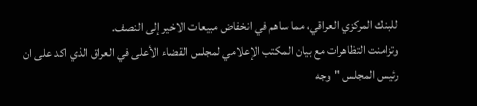للبنك المركزي العراقي، مما ساهم في انخفاض مبيعات الاخير إلى النصف.
وتزامنت التظاهرات مع بيان المكتب الإعلامي لمجلس القضاء الأعلى في العراق الذي اكد على ان رئيس المجلس "وجه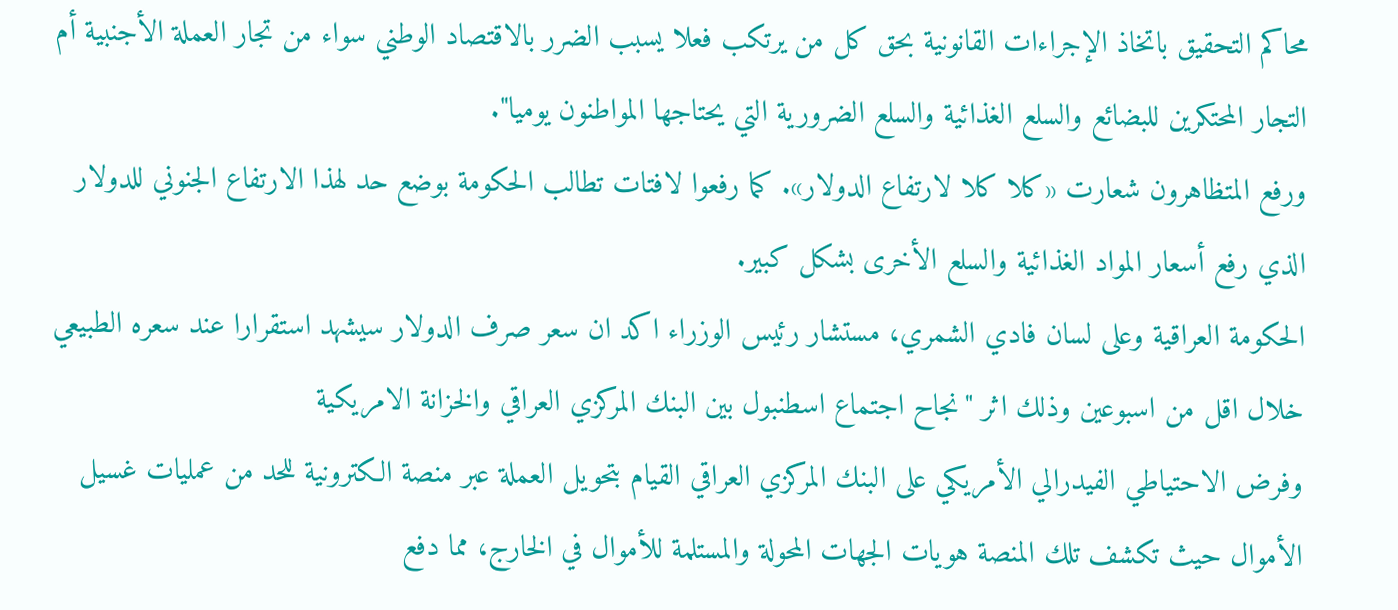محاكم التحقيق باتخاذ الإجراءات القانونية بحق كل من يرتكب فعلا يسبب الضرر بالاقتصاد الوطني سواء من تجار العملة الأجنبية أم التجار المحتكرين للبضائع والسلع الغذائية والسلع الضرورية التي يحتاجها المواطنون يوميا".
ورفع المتظاهرون شعارت «كلا كلا لارتفاع الدولار». كما رفعوا لافتات تطالب الحكومة بوضع حد لهذا الارتفاع الجنوني للدولار الذي رفع أسعار المواد الغذائية والسلع الأخرى بشكل كبير.
الحكومة العراقية وعلى لسان فادي الشمري، مستشار رئيس الوزراء اكد ان سعر صرف الدولار سيشهد استقرارا عند سعره الطبيعي خلال اقل من اسبوعين وذلك اثر "نجاح اجتماع اسطنبول بين البنك المركزي العراقي والخزانة الامريكية
وفرض الاحتياطي الفيدرالي الأمريكي على البنك المركزي العراقي القيام بتحويل العملة عبر منصة الكترونية للحد من عمليات غسيل الأموال حيث تكشف تلك المنصة هويات الجهات المحولة والمستلمة للأموال في الخارج، مما دفع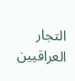التجار العراقيين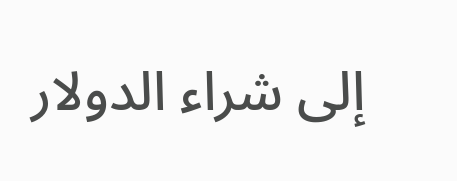إلى شراء الدولار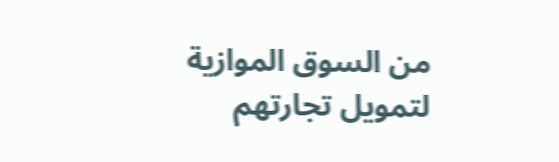من السوق الموازية لتمويل تجارتهم